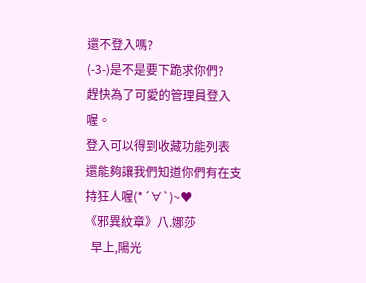還不登入嗎?
(-3-)是不是要下跪求你們?
趕快為了可愛的管理員登入喔。
登入可以得到收藏功能列表
還能夠讓我們知道你們有在支持狂人喔(*´∀`)~♥
《邪異紋章》八.娜莎
  早上,陽光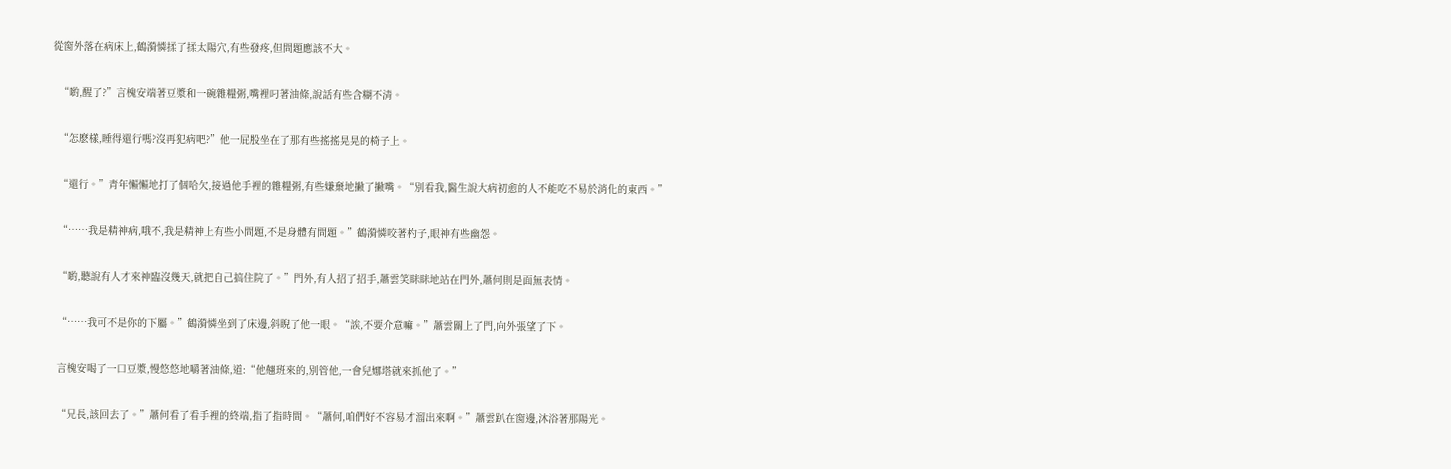從窗外落在病床上,鶴漪憐揉了揉太陽穴,有些發疼,但問題應該不大。

  “喲,醒了?”言槐安端著豆漿和一碗雜糧粥,嘴裡叼著油條,說話有些含糊不清。

  “怎麽樣,睡得還行嗎?沒再犯病吧?”他一屁股坐在了那有些搖搖晃晃的椅子上。

  “還行。”青年懶懶地打了個哈欠,接過他手裡的雜糧粥,有些嫌棄地撇了撇嘴。“別看我,醫生說大病初愈的人不能吃不易於消化的東西。”

  “……我是精神病,哦不,我是精神上有些小問題,不是身體有問題。”鶴漪憐咬著杓子,眼神有些幽怨。

  “喲,聽說有人才來神臨沒幾天,就把自己搞住院了。”門外,有人招了招手,蕭雲笑眯眯地站在門外,蕭何則是面無表情。

  “……我可不是你的下屬。”鶴漪憐坐到了床邊,斜睨了他一眼。“誒,不要介意嘛。”蕭雲關上了門,向外張望了下。

  言槐安喝了一口豆漿,慢悠悠地嚼著油條,道:“他翹班來的,別管他,一會兒娜塔就來抓他了。”

  “兄長,該回去了。”蕭何看了看手裡的終端,指了指時間。“蕭何,咱們好不容易才溜出來啊。”蕭雲趴在窗邊,沐浴著那陽光。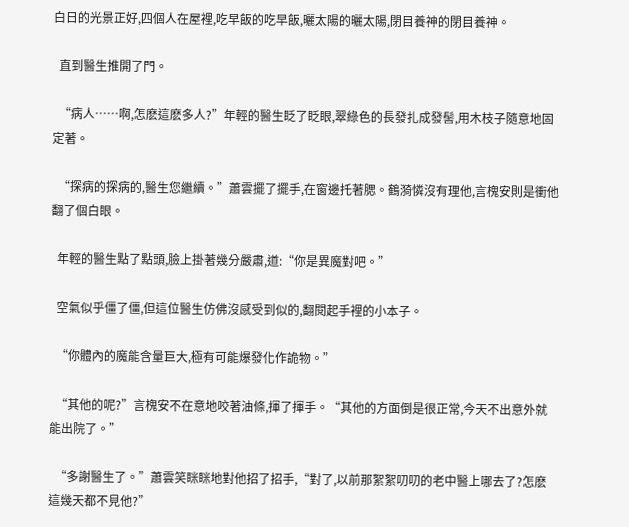白日的光景正好,四個人在屋裡,吃早飯的吃早飯,曬太陽的曬太陽,閉目養神的閉目養神。

  直到醫生推開了門。

  “病人……啊,怎麽這麽多人?”年輕的醫生眨了眨眼,翠綠色的長發扎成發髻,用木枝子隨意地固定著。

  “探病的探病的,醫生您繼續。”蕭雲擺了擺手,在窗邊托著腮。鶴漪憐沒有理他,言槐安則是衝他翻了個白眼。

  年輕的醫生點了點頭,臉上掛著幾分嚴肅,道:“你是異魔對吧。”

  空氣似乎僵了僵,但這位醫生仿佛沒感受到似的,翻閱起手裡的小本子。

  “你體內的魔能含量巨大,極有可能爆發化作詭物。”

  “其他的呢?”言槐安不在意地咬著油條,揮了揮手。“其他的方面倒是很正常,今天不出意外就能出院了。”

  “多謝醫生了。”蕭雲笑眯眯地對他招了招手,“對了,以前那絮絮叨叨的老中醫上哪去了?怎麽這幾天都不見他?”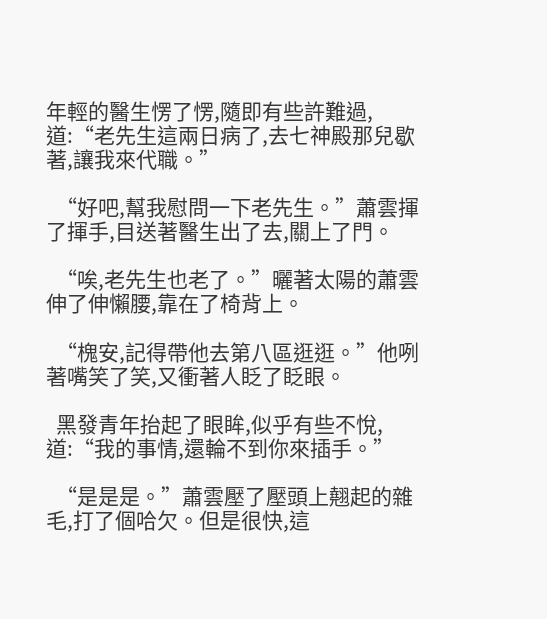年輕的醫生愣了愣,隨即有些許難過,道:“老先生這兩日病了,去七神殿那兒歇著,讓我來代職。”

  “好吧,幫我慰問一下老先生。”蕭雲揮了揮手,目送著醫生出了去,關上了門。

  “唉,老先生也老了。”曬著太陽的蕭雲伸了伸懶腰,靠在了椅背上。

  “槐安,記得帶他去第八區逛逛。”他咧著嘴笑了笑,又衝著人眨了眨眼。

  黑發青年抬起了眼眸,似乎有些不悅,道:“我的事情,還輪不到你來插手。”

  “是是是。”蕭雲壓了壓頭上翹起的雜毛,打了個哈欠。但是很快,這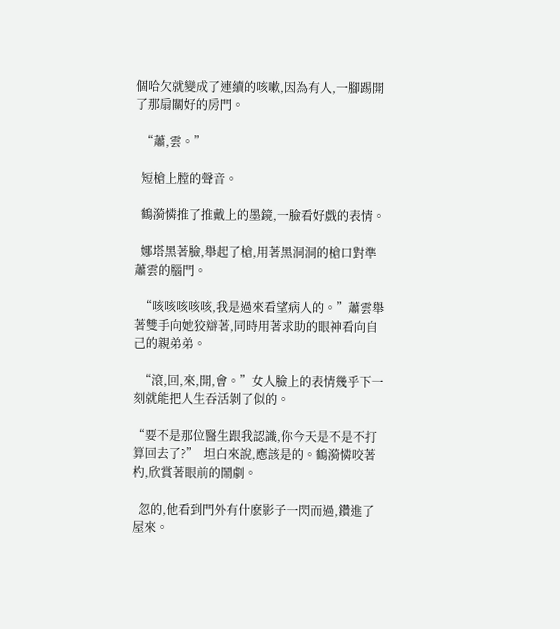個哈欠就變成了連續的咳嗽,因為有人,一腳踢開了那扇關好的房門。

  “蕭,雲。”

  短槍上膛的聲音。

  鶴漪憐推了推戴上的墨鏡,一臉看好戲的表情。

  娜塔黑著臉,舉起了槍,用著黑洞洞的槍口對準蕭雲的腦門。

  “咳咳咳咳咳,我是過來看望病人的。”蕭雲舉著雙手向她狡辯著,同時用著求助的眼神看向自己的親弟弟。

  “滾,回,來,開,會。”女人臉上的表情幾乎下一刻就能把人生吞活剝了似的。

“要不是那位醫生跟我認識,你今天是不是不打算回去了?”  坦白來說,應該是的。鶴漪憐咬著杓,欣賞著眼前的鬧劇。

  忽的,他看到門外有什麽影子一閃而過,鑽進了屋來。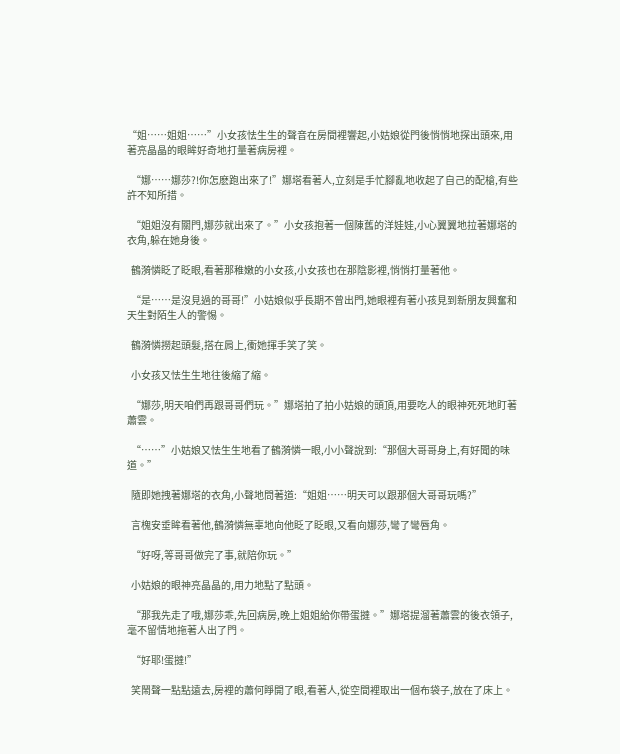“姐……姐姐……”小女孩怯生生的聲音在房間裡響起,小姑娘從門後悄悄地探出頭來,用著亮晶晶的眼眸好奇地打量著病房裡。

  “娜……娜莎?!你怎麽跑出來了!”娜塔看著人,立刻是手忙腳亂地收起了自己的配槍,有些許不知所措。

  “姐姐沒有關門,娜莎就出來了。”小女孩抱著一個陳舊的洋娃娃,小心翼翼地拉著娜塔的衣角,躲在她身後。

  鶴漪憐眨了眨眼,看著那稚嫩的小女孩,小女孩也在那陰影裡,悄悄打量著他。

  “是……是沒見過的哥哥!”小姑娘似乎長期不曾出門,她眼裡有著小孩見到新朋友興奮和天生對陌生人的警惕。

  鶴漪憐撈起頭髮,搭在肩上,衝她揮手笑了笑。

  小女孩又怯生生地往後縮了縮。

  “娜莎,明天咱們再跟哥哥們玩。”娜塔拍了拍小姑娘的頭頂,用要吃人的眼神死死地盯著蕭雲。

  “……”小姑娘又怯生生地看了鶴漪憐一眼,小小聲說到:“那個大哥哥身上,有好聞的味道。”

  隨即她拽著娜塔的衣角,小聲地問著道:“姐姐……明天可以跟那個大哥哥玩嗎?”

  言槐安垂眸看著他,鶴漪憐無辜地向他眨了眨眼,又看向娜莎,彎了彎唇角。

  “好呀,等哥哥做完了事,就陪你玩。”

  小姑娘的眼神亮晶晶的,用力地點了點頭。

  “那我先走了哦,娜莎乖,先回病房,晚上姐姐給你帶蛋撻。”娜塔提溜著蕭雲的後衣領子,毫不留情地拖著人出了門。

  “好耶!蛋撻!”

  笑鬧聲一點點遠去,房裡的蕭何睜開了眼,看著人,從空間裡取出一個布袋子,放在了床上。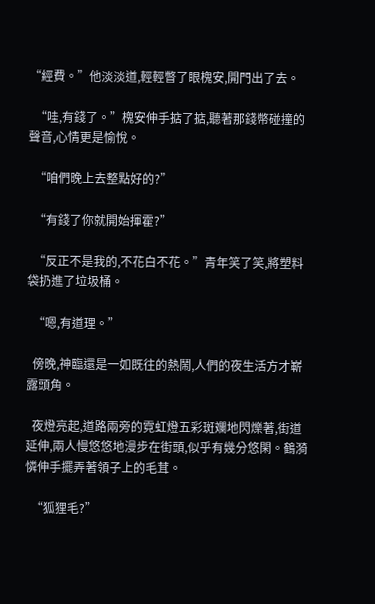“經費。”他淡淡道,輕輕瞥了眼槐安,開門出了去。

  “哇,有錢了。”槐安伸手掂了掂,聽著那錢幣碰撞的聲音,心情更是愉悅。

  “咱們晚上去整點好的?”

  “有錢了你就開始揮霍?”

  “反正不是我的,不花白不花。”青年笑了笑,將塑料袋扔進了垃圾桶。

  “嗯,有道理。”

  傍晚,神臨還是一如既往的熱鬧,人們的夜生活方才嶄露頭角。

  夜燈亮起,道路兩旁的霓虹燈五彩斑斕地閃爍著,街道延伸,兩人慢悠悠地漫步在街頭,似乎有幾分悠閑。鶴漪憐伸手擺弄著領子上的毛茸。

  “狐狸毛?”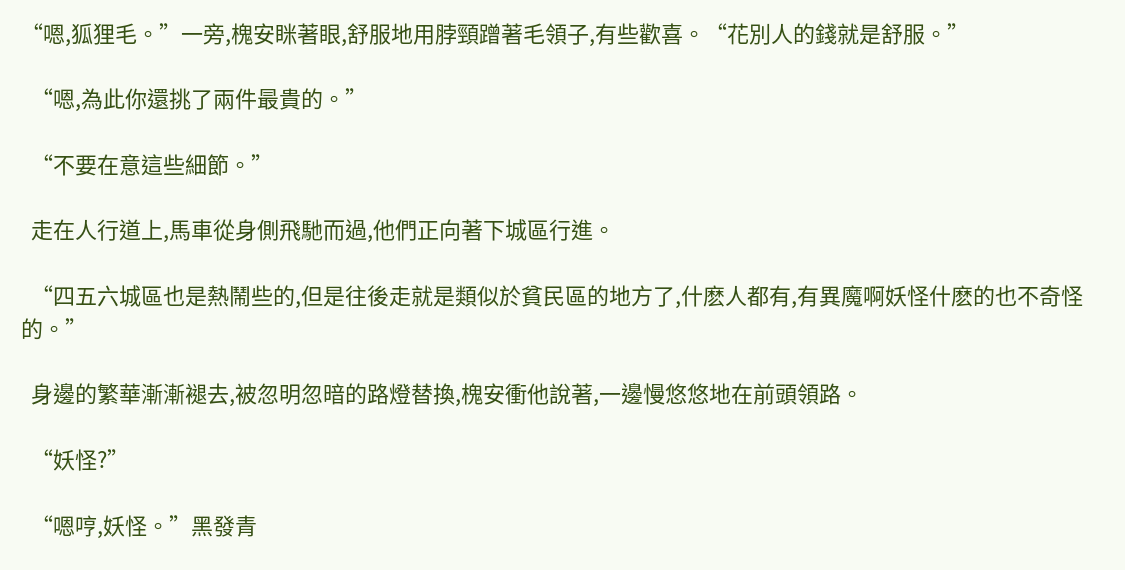“嗯,狐狸毛。”一旁,槐安眯著眼,舒服地用脖頸蹭著毛領子,有些歡喜。“花別人的錢就是舒服。”

  “嗯,為此你還挑了兩件最貴的。”

  “不要在意這些細節。”

  走在人行道上,馬車從身側飛馳而過,他們正向著下城區行進。

  “四五六城區也是熱鬧些的,但是往後走就是類似於貧民區的地方了,什麽人都有,有異魔啊妖怪什麽的也不奇怪的。”

  身邊的繁華漸漸褪去,被忽明忽暗的路燈替換,槐安衝他說著,一邊慢悠悠地在前頭領路。

  “妖怪?”

  “嗯哼,妖怪。”黑發青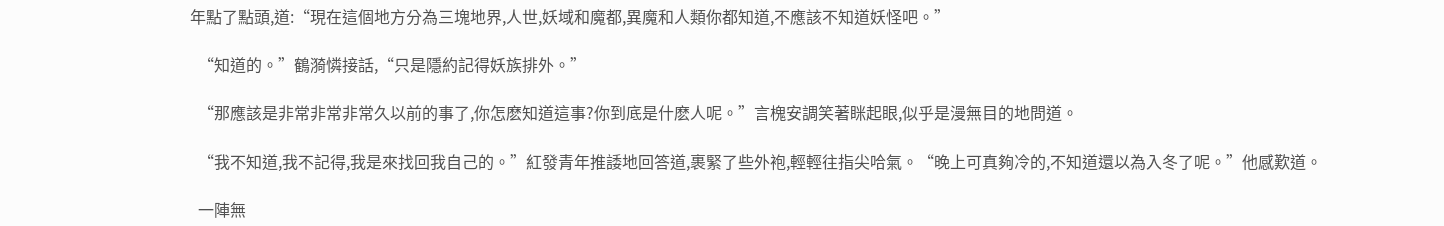年點了點頭,道:“現在這個地方分為三塊地界,人世,妖域和魔都,異魔和人類你都知道,不應該不知道妖怪吧。”

  “知道的。”鶴漪憐接話,“只是隱約記得妖族排外。”

  “那應該是非常非常非常久以前的事了,你怎麽知道這事?你到底是什麽人呢。”言槐安調笑著眯起眼,似乎是漫無目的地問道。

  “我不知道,我不記得,我是來找回我自己的。”紅發青年推諉地回答道,裹緊了些外袍,輕輕往指尖哈氣。“晚上可真夠冷的,不知道還以為入冬了呢。”他感歎道。

  一陣無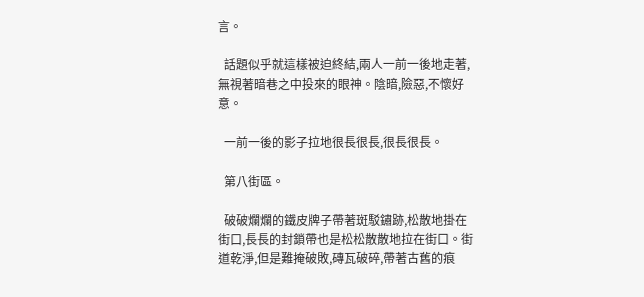言。

  話題似乎就這樣被迫終結,兩人一前一後地走著,無視著暗巷之中投來的眼神。陰暗,險惡,不懷好意。

  一前一後的影子拉地很長很長,很長很長。

  第八街區。

  破破爛爛的鐵皮牌子帶著斑駁鏽跡,松散地掛在街口,長長的封鎖帶也是松松散散地拉在街口。街道乾淨,但是難掩破敗,磚瓦破碎,帶著古舊的痕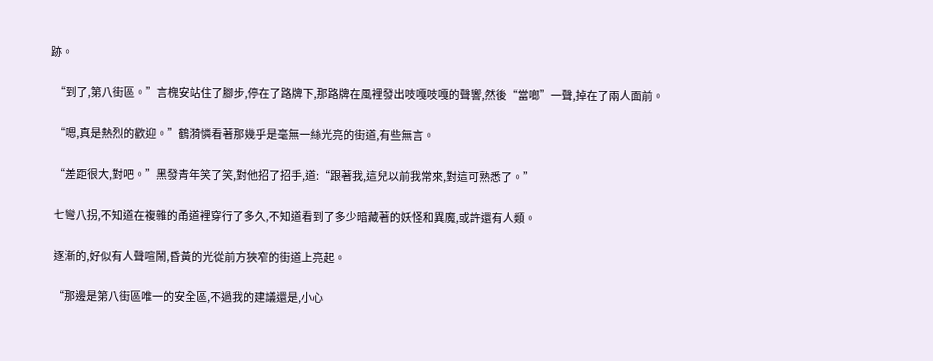跡。

  “到了,第八街區。”言槐安站住了腳步,停在了路牌下,那路牌在風裡發出吱嘎吱嘎的聲響,然後“當啷”一聲,掉在了兩人面前。

  “嗯,真是熱烈的歡迎。”鶴漪憐看著那幾乎是毫無一絲光亮的街道,有些無言。

  “差距很大,對吧。”黑發青年笑了笑,對他招了招手,道:“跟著我,這兒以前我常來,對這可熟悉了。”

  七彎八拐,不知道在複雜的甬道裡穿行了多久,不知道看到了多少暗藏著的妖怪和異魔,或許還有人類。

  逐漸的,好似有人聲喧鬧,昏黃的光從前方狹窄的街道上亮起。

  “那邊是第八街區唯一的安全區,不過我的建議還是,小心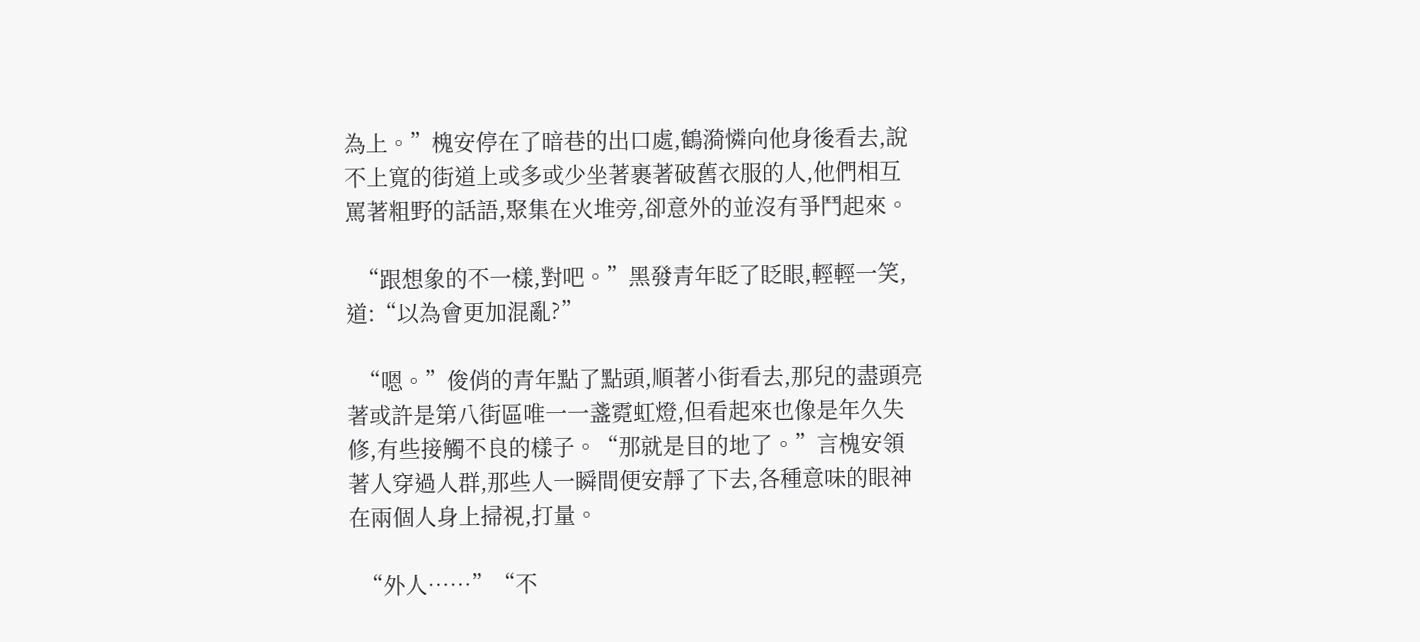為上。”槐安停在了暗巷的出口處,鶴漪憐向他身後看去,說不上寬的街道上或多或少坐著裹著破舊衣服的人,他們相互罵著粗野的話語,聚集在火堆旁,卻意外的並沒有爭鬥起來。

  “跟想象的不一樣,對吧。”黑發青年眨了眨眼,輕輕一笑,道:“以為會更加混亂?”

  “嗯。”俊俏的青年點了點頭,順著小街看去,那兒的盡頭亮著或許是第八街區唯一一盞霓虹燈,但看起來也像是年久失修,有些接觸不良的樣子。“那就是目的地了。”言槐安領著人穿過人群,那些人一瞬間便安靜了下去,各種意味的眼神在兩個人身上掃視,打量。

  “外人……”“不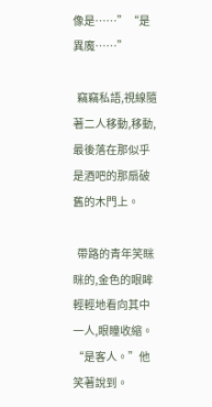像是……”“是異魔……”

  竊竊私語,視線隨著二人移動,移動,最後落在那似乎是酒吧的那扇破舊的木門上。

  帶路的青年笑眯眯的,金色的眼眸輕輕地看向其中一人,眼瞳收縮。“是客人。”他笑著說到。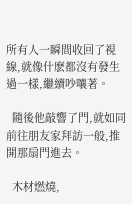所有人一瞬間收回了視線,就像什麽都沒有發生過一樣,繼續吵嚷著。

  隨後他敲響了門,就如同前往朋友家拜訪一般,推開那扇門進去。

  木材燃燒,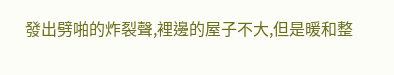發出劈啪的炸裂聲,裡邊的屋子不大,但是暖和整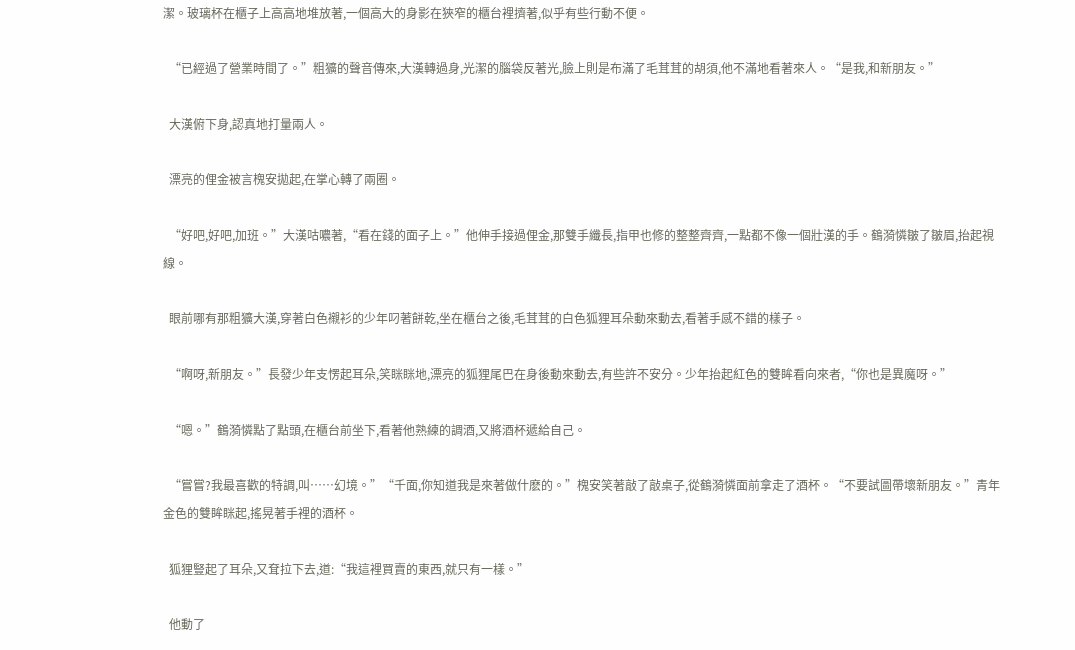潔。玻璃杯在櫃子上高高地堆放著,一個高大的身影在狹窄的櫃台裡擠著,似乎有些行動不便。

  “已經過了營業時間了。”粗獷的聲音傳來,大漢轉過身,光潔的腦袋反著光,臉上則是布滿了毛茸茸的胡須,他不滿地看著來人。“是我,和新朋友。”

  大漢俯下身,認真地打量兩人。

  漂亮的俚金被言槐安拋起,在掌心轉了兩圈。

  “好吧,好吧,加班。”大漢咕噥著,“看在錢的面子上。”他伸手接過俚金,那雙手纖長,指甲也修的整整齊齊,一點都不像一個壯漢的手。鶴漪憐皺了皺眉,抬起視線。

  眼前哪有那粗獷大漢,穿著白色襯衫的少年叼著餅乾,坐在櫃台之後,毛茸茸的白色狐狸耳朵動來動去,看著手感不錯的樣子。

  “啊呀,新朋友。”長發少年支愣起耳朵,笑眯眯地,漂亮的狐狸尾巴在身後動來動去,有些許不安分。少年抬起紅色的雙眸看向來者,“你也是異魔呀。”

  “嗯。”鶴漪憐點了點頭,在櫃台前坐下,看著他熟練的調酒,又將酒杯遞給自己。

  “嘗嘗?我最喜歡的特調,叫……幻境。”“千面,你知道我是來著做什麽的。”槐安笑著敲了敲桌子,從鶴漪憐面前拿走了酒杯。“不要試圖帶壞新朋友。”青年金色的雙眸眯起,搖晃著手裡的酒杯。

  狐狸豎起了耳朵,又耷拉下去,道:“我這裡買賣的東西,就只有一樣。”

  他動了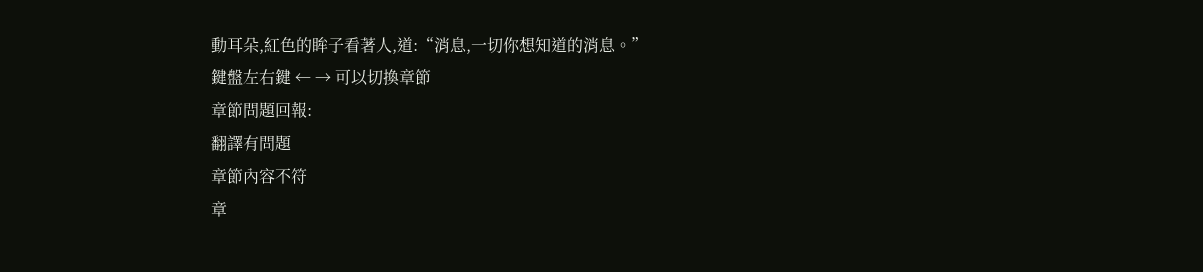動耳朵,紅色的眸子看著人,道:“消息,一切你想知道的消息。”
鍵盤左右鍵 ← → 可以切換章節
章節問題回報:
翻譯有問題
章節內容不符
章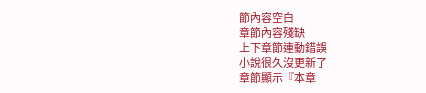節內容空白
章節內容殘缺
上下章節連動錯誤
小說很久沒更新了
章節顯示『本章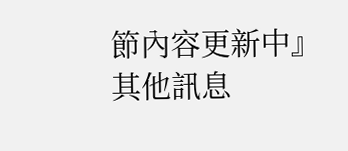節內容更新中』
其他訊息